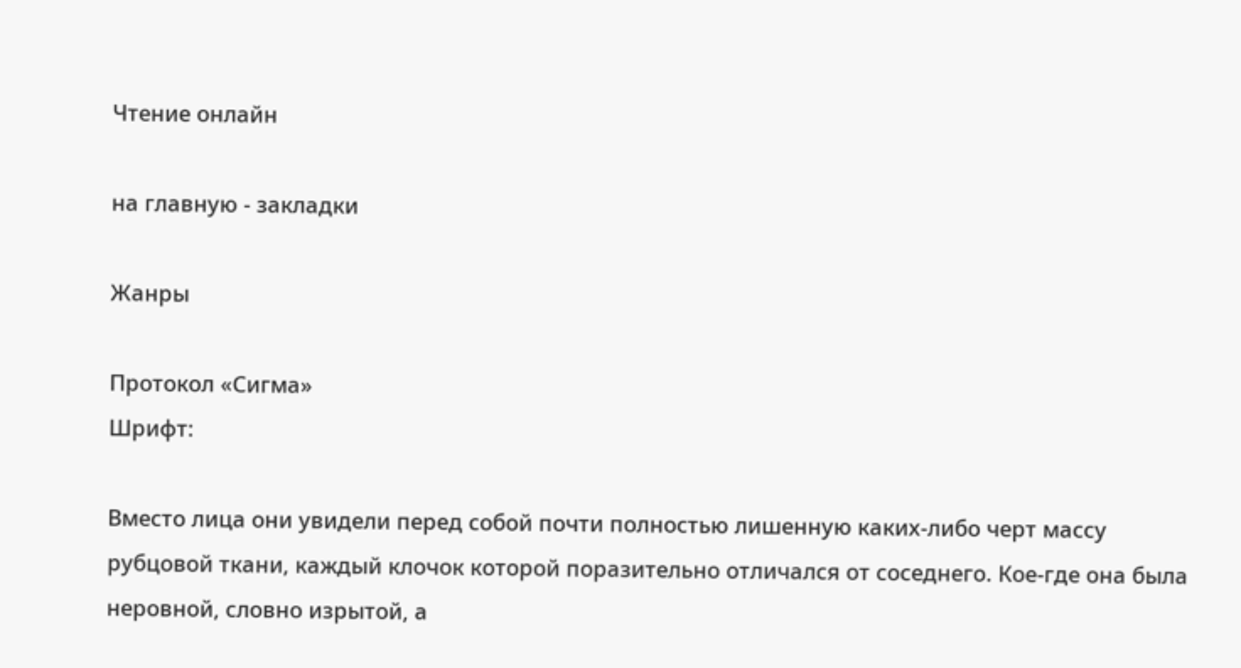Чтение онлайн

на главную - закладки

Жанры

Протокол «Сигма»
Шрифт:

Вместо лица они увидели перед собой почти полностью лишенную каких-либо черт массу рубцовой ткани, каждый клочок которой поразительно отличался от соседнего. Кое-где она была неровной, словно изрытой, а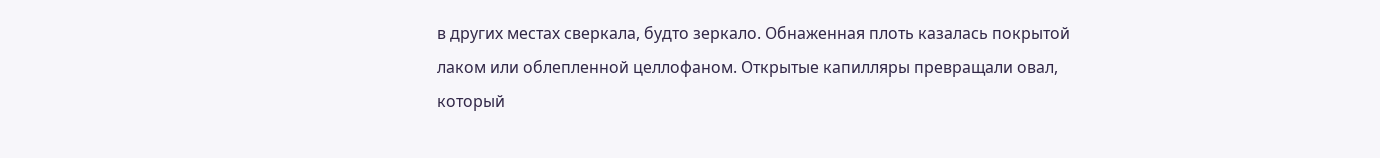в других местах сверкала, будто зеркало. Обнаженная плоть казалась покрытой лаком или облепленной целлофаном. Открытые капилляры превращали овал, который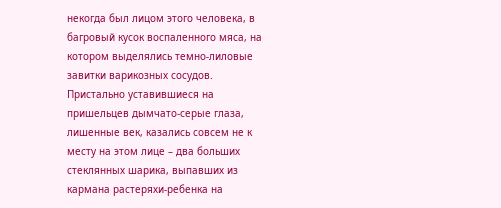некогда был лицом этого человека, в багровый кусок воспаленного мяса, на котором выделялись темно-лиловые завитки варикозных сосудов. Пристально уставившиеся на пришельцев дымчато-серые глаза, лишенные век, казались совсем не к месту на этом лице – два больших стеклянных шарика, выпавших из кармана растеряхи-ребенка на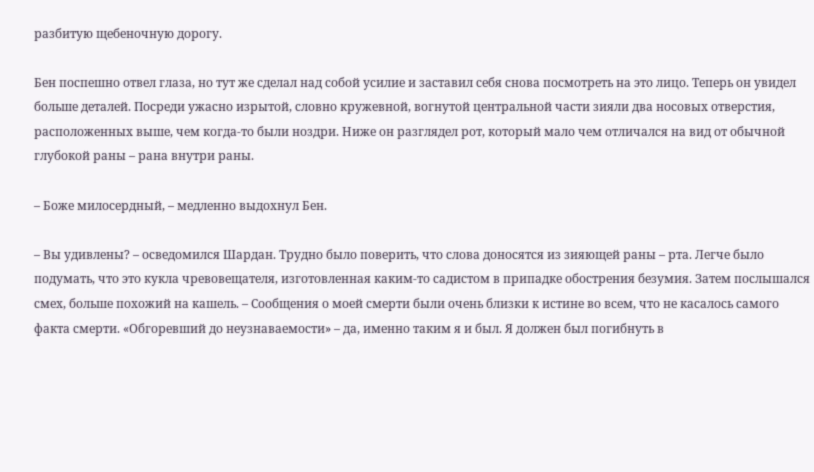разбитую щебеночную дорогу.

Бен поспешно отвел глаза, но тут же сделал над собой усилие и заставил себя снова посмотреть на это лицо. Теперь он увидел больше деталей. Посреди ужасно изрытой, словно кружевной, вогнутой центральной части зияли два носовых отверстия, расположенных выше, чем когда-то были ноздри. Ниже он разглядел рот, который мало чем отличался на вид от обычной глубокой раны – рана внутри раны.

– Боже милосердный, – медленно выдохнул Бен.

– Вы удивлены? – осведомился Шардан. Трудно было поверить, что слова доносятся из зияющей раны – рта. Легче было подумать, что это кукла чревовещателя, изготовленная каким-то садистом в припадке обострения безумия. Затем послышался смех, больше похожий на кашель. – Сообщения о моей смерти были очень близки к истине во всем, что не касалось самого факта смерти. «Обгоревший до неузнаваемости» – да, именно таким я и был. Я должен был погибнуть в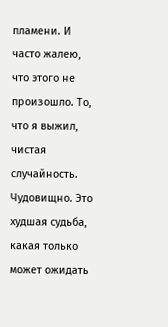пламени. И часто жалею, что этого не произошло. То, что я выжил, чистая случайность. Чудовищно. Это худшая судьба, какая только может ожидать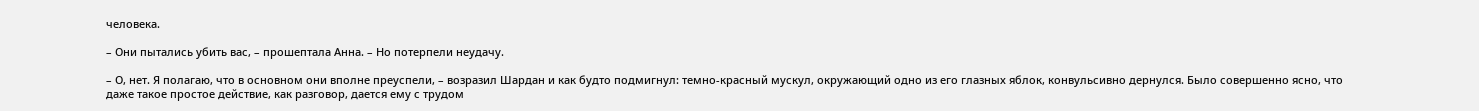человека.

– Они пытались убить вас, – прошептала Анна. – Но потерпели неудачу.

– О, нет. Я полагаю, что в основном они вполне преуспели, – возразил Шардан и как будто подмигнул: темно-красный мускул, окружающий одно из его глазных яблок, конвульсивно дернулся. Было совершенно ясно, что даже такое простое действие, как разговор, дается ему с трудом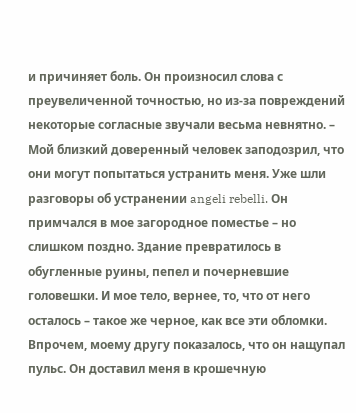и причиняет боль. Он произносил слова с преувеличенной точностью, но из-за повреждений некоторые согласные звучали весьма невнятно. – Мой близкий доверенный человек заподозрил, что они могут попытаться устранить меня. Уже шли разговоры об устранении angeli rebelli. Он примчался в мое загородное поместье – но слишком поздно. Здание превратилось в обугленные руины, пепел и почерневшие головешки. И мое тело, вернее, то, что от него осталось – такое же черное, как все эти обломки. Впрочем, моему другу показалось, что он нащупал пульс. Он доставил меня в крошечную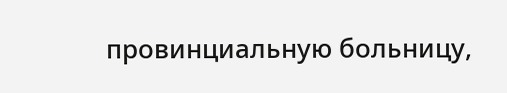провинциальную больницу,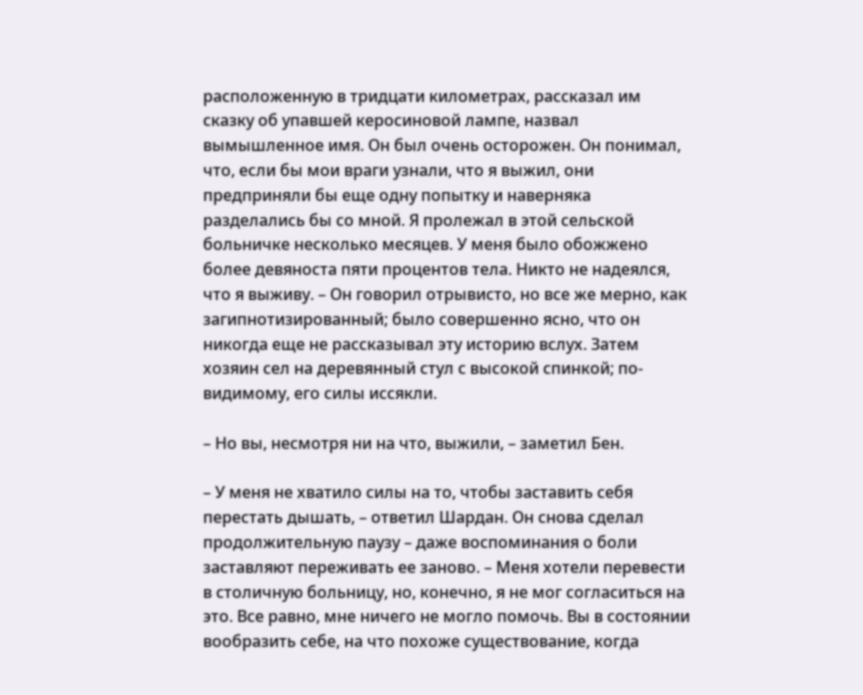расположенную в тридцати километрах, рассказал им сказку об упавшей керосиновой лампе, назвал вымышленное имя. Он был очень осторожен. Он понимал, что, если бы мои враги узнали, что я выжил, они предприняли бы еще одну попытку и наверняка разделались бы со мной. Я пролежал в этой сельской больничке несколько месяцев. У меня было обожжено более девяноста пяти процентов тела. Никто не надеялся, что я выживу. – Он говорил отрывисто, но все же мерно, как загипнотизированный; было совершенно ясно, что он никогда еще не рассказывал эту историю вслух. Затем хозяин сел на деревянный стул с высокой спинкой; по-видимому, его силы иссякли.

– Но вы, несмотря ни на что, выжили, – заметил Бен.

– У меня не хватило силы на то, чтобы заставить себя перестать дышать, – ответил Шардан. Он снова сделал продолжительную паузу – даже воспоминания о боли заставляют переживать ее заново. – Меня хотели перевести в столичную больницу, но, конечно, я не мог согласиться на это. Все равно, мне ничего не могло помочь. Вы в состоянии вообразить себе, на что похоже существование, когда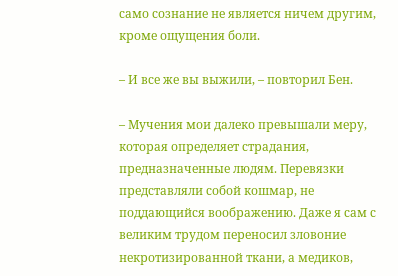само сознание не является ничем другим, кроме ощущения боли.

– И все же вы выжили, – повторил Бен.

– Мучения мои далеко превышали меру, которая определяет страдания, предназначенные людям. Перевязки представляли собой кошмар, не поддающийся воображению. Даже я сам с великим трудом переносил зловоние некротизированной ткани, а медиков,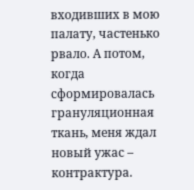входивших в мою палату, частенько рвало. А потом, когда сформировалась грануляционная ткань, меня ждал новый ужас – контрактура.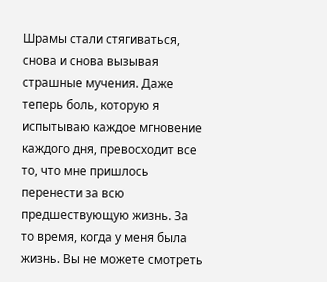Шрамы стали стягиваться, снова и снова вызывая страшные мучения. Даже теперь боль, которую я испытываю каждое мгновение каждого дня, превосходит все то, что мне пришлось перенести за всю предшествующую жизнь. За то время, когда у меня была жизнь. Вы не можете смотреть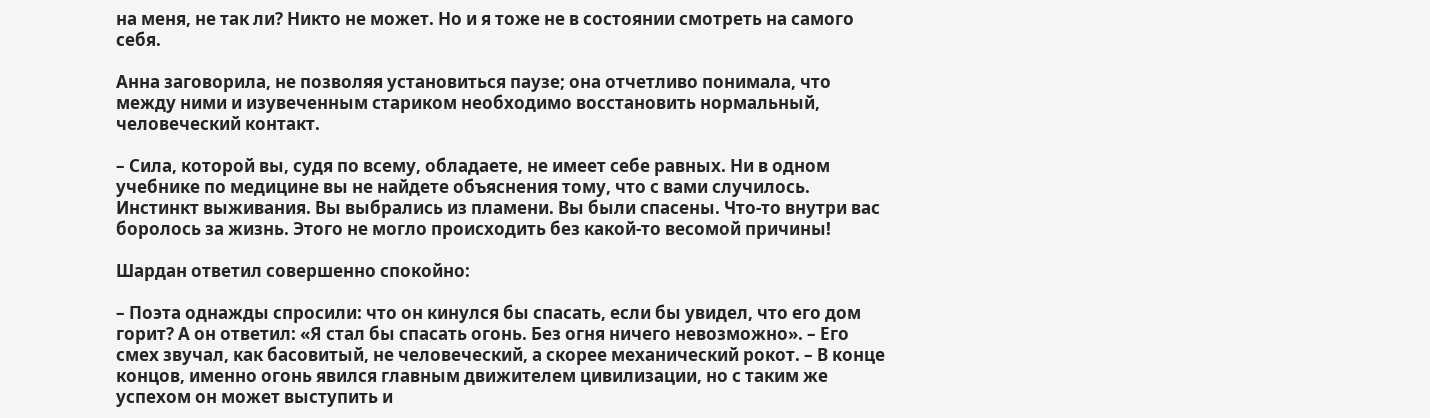на меня, не так ли? Никто не может. Но и я тоже не в состоянии смотреть на самого себя.

Анна заговорила, не позволяя установиться паузе; она отчетливо понимала, что между ними и изувеченным стариком необходимо восстановить нормальный, человеческий контакт.

– Сила, которой вы, судя по всему, обладаете, не имеет себе равных. Ни в одном учебнике по медицине вы не найдете объяснения тому, что с вами случилось. Инстинкт выживания. Вы выбрались из пламени. Вы были спасены. Что-то внутри вас боролось за жизнь. Этого не могло происходить без какой-то весомой причины!

Шардан ответил совершенно спокойно:

– Поэта однажды спросили: что он кинулся бы спасать, если бы увидел, что его дом горит? А он ответил: «Я стал бы спасать огонь. Без огня ничего невозможно». – Его смех звучал, как басовитый, не человеческий, а скорее механический рокот. – В конце концов, именно огонь явился главным движителем цивилизации, но с таким же успехом он может выступить и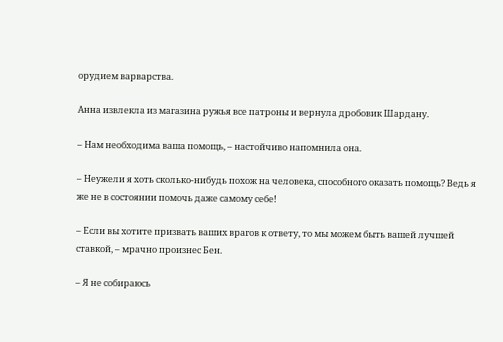орудием варварства.

Анна извлекла из магазина ружья все патроны и вернула дробовик Шардану.

– Нам необходима ваша помощь, – настойчиво напомнила она.

– Неужели я хоть сколько-нибудь похож на человека, способного оказать помощь? Ведь я же не в состоянии помочь даже самому себе!

– Если вы хотите призвать ваших врагов к ответу, то мы можем быть вашей лучшей ставкой, – мрачно произнес Бен.

– Я не собираюсь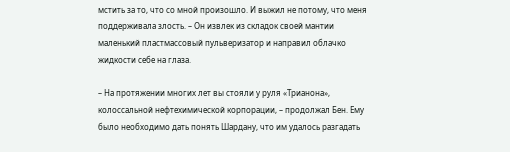мстить за то, что со мной произошло. И выжил не потому, что меня поддерживала злость. – Он извлек из складок своей мантии маленький пластмассовый пульверизатор и направил облачко жидкости себе на глаза.

– На протяжении многих лет вы стояли у руля «Трианона», колоссальной нефтехимической корпорации, – продолжал Бен. Ему было необходимо дать понять Шардану, что им удалось разгадать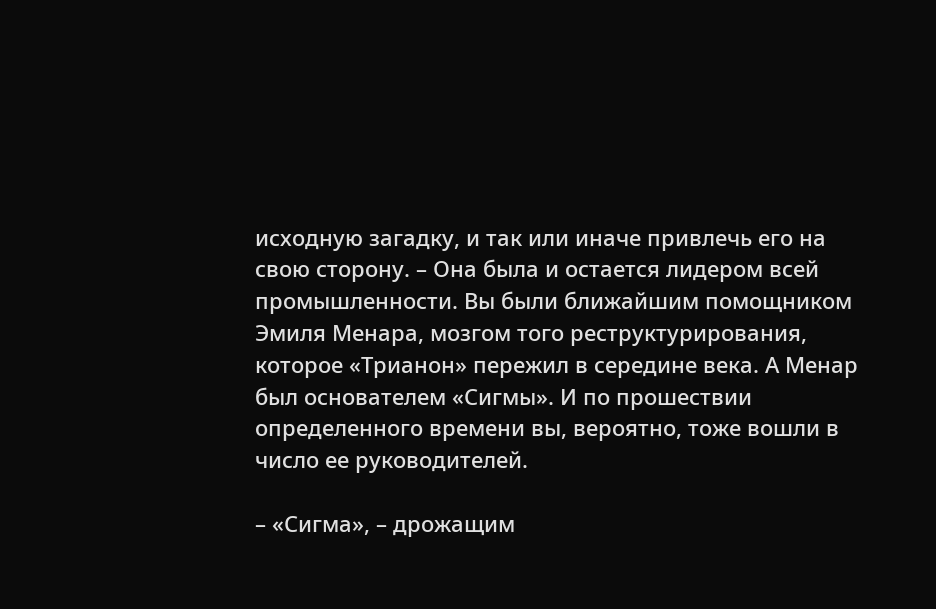исходную загадку, и так или иначе привлечь его на свою сторону. – Она была и остается лидером всей промышленности. Вы были ближайшим помощником Эмиля Менара, мозгом того реструктурирования, которое «Трианон» пережил в середине века. А Менар был основателем «Сигмы». И по прошествии определенного времени вы, вероятно, тоже вошли в число ее руководителей.

– «Сигма», – дрожащим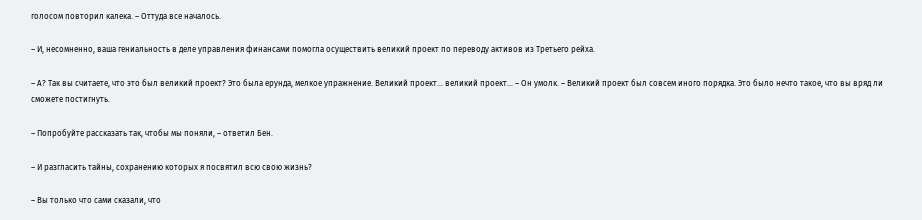голосом повторил калека. – Оттуда все началось.

– И, несомненно, ваша гениальность в деле управления финансами помогла осуществить великий проект по переводу активов из Третьего рейха.

– А? Так вы считаете, что это был великий проект? Это была ерунда, мелкое упражнение. Великий проект… великий проект… – Он умолк. – Великий проект был совсем иного порядка. Это было нечто такое, что вы вряд ли сможете постигнуть.

– Попробуйте рассказать так, чтобы мы поняли, – ответил Бен.

– И разгласить тайны, сохранению которых я посвятил всю свою жизнь?

– Вы только что сами сказали, что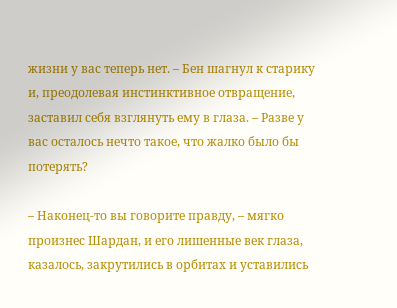жизни у вас теперь нет. – Бен шагнул к старику и, преодолевая инстинктивное отвращение, заставил себя взглянуть ему в глаза. – Разве у вас осталось нечто такое, что жалко было бы потерять?

– Наконец-то вы говорите правду, – мягко произнес Шардан, и его лишенные век глаза, казалось, закрутились в орбитах и уставились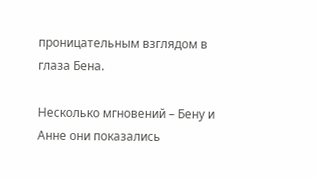проницательным взглядом в глаза Бена.

Несколько мгновений – Бену и Анне они показались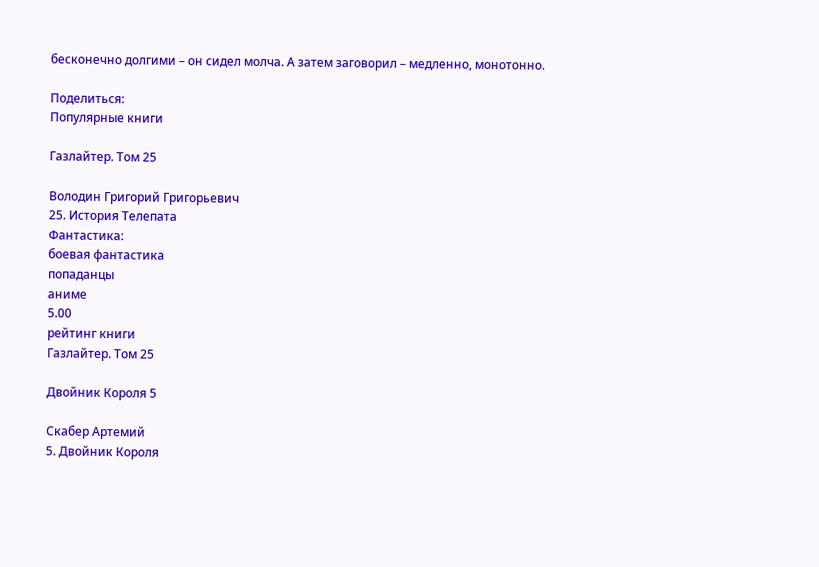бесконечно долгими – он сидел молча. А затем заговорил – медленно, монотонно.

Поделиться:
Популярные книги

Газлайтер. Том 25

Володин Григорий Григорьевич
25. История Телепата
Фантастика:
боевая фантастика
попаданцы
аниме
5.00
рейтинг книги
Газлайтер. Том 25

Двойник Короля 5

Скабер Артемий
5. Двойник Короля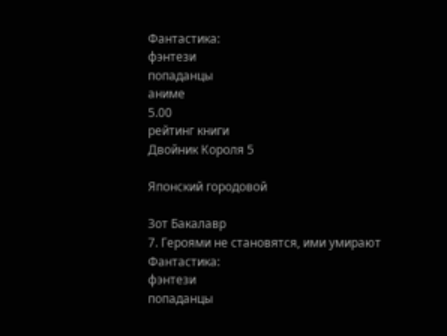Фантастика:
фэнтези
попаданцы
аниме
5.00
рейтинг книги
Двойник Короля 5

Японский городовой

Зот Бакалавр
7. Героями не становятся, ими умирают
Фантастика:
фэнтези
попаданцы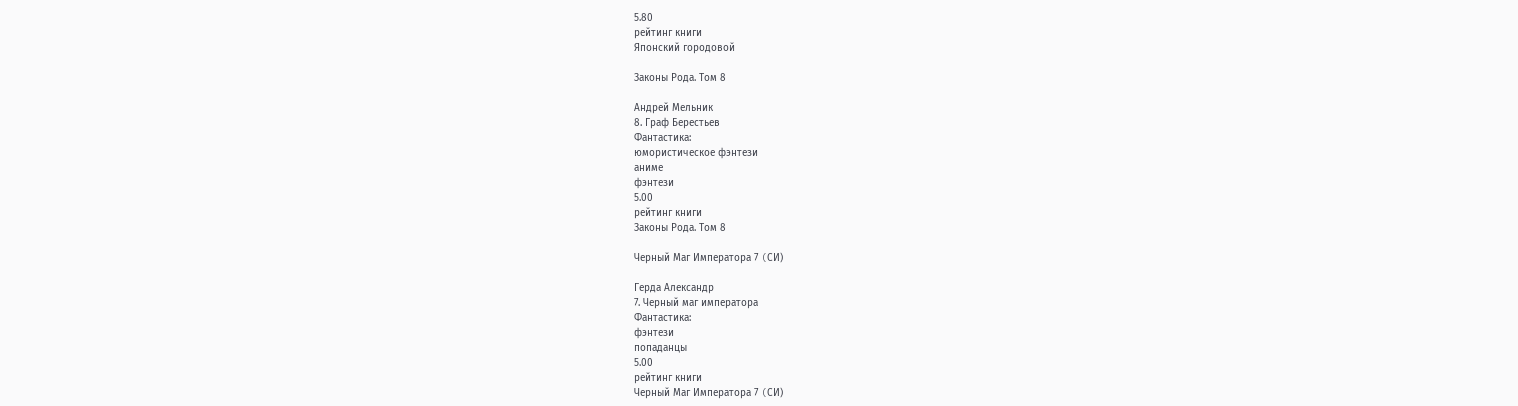5.80
рейтинг книги
Японский городовой

Законы Рода. Том 8

Андрей Мельник
8. Граф Берестьев
Фантастика:
юмористическое фэнтези
аниме
фэнтези
5.00
рейтинг книги
Законы Рода. Том 8

Черный Маг Императора 7 (CИ)

Герда Александр
7. Черный маг императора
Фантастика:
фэнтези
попаданцы
5.00
рейтинг книги
Черный Маг Императора 7 (CИ)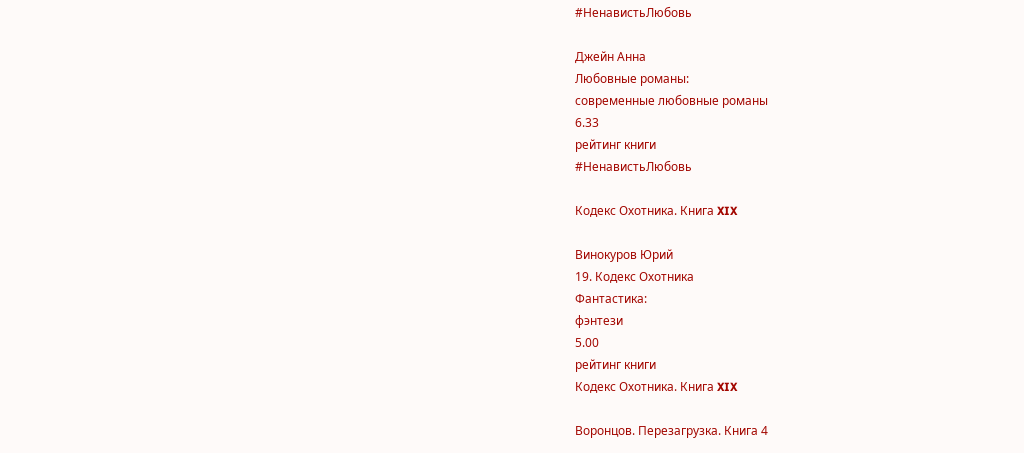#НенавистьЛюбовь

Джейн Анна
Любовные романы:
современные любовные романы
6.33
рейтинг книги
#НенавистьЛюбовь

Кодекс Охотника. Книга XIX

Винокуров Юрий
19. Кодекс Охотника
Фантастика:
фэнтези
5.00
рейтинг книги
Кодекс Охотника. Книга XIX

Воронцов. Перезагрузка. Книга 4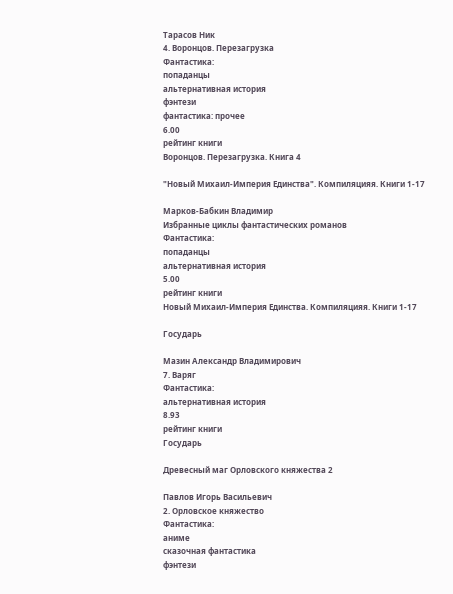Тарасов Ник
4. Воронцов. Перезагрузка
Фантастика:
попаданцы
альтернативная история
фэнтези
фантастика: прочее
6.00
рейтинг книги
Воронцов. Перезагрузка. Книга 4

"Новый Михаил-Империя Единства". Компиляцияя. Книги 1-17

Марков-Бабкин Владимир
Избранные циклы фантастических романов
Фантастика:
попаданцы
альтернативная история
5.00
рейтинг книги
Новый Михаил-Империя Единства. Компиляцияя. Книги 1-17

Государь

Мазин Александр Владимирович
7. Варяг
Фантастика:
альтернативная история
8.93
рейтинг книги
Государь

Древесный маг Орловского княжества 2

Павлов Игорь Васильевич
2. Орловское княжество
Фантастика:
аниме
сказочная фантастика
фэнтези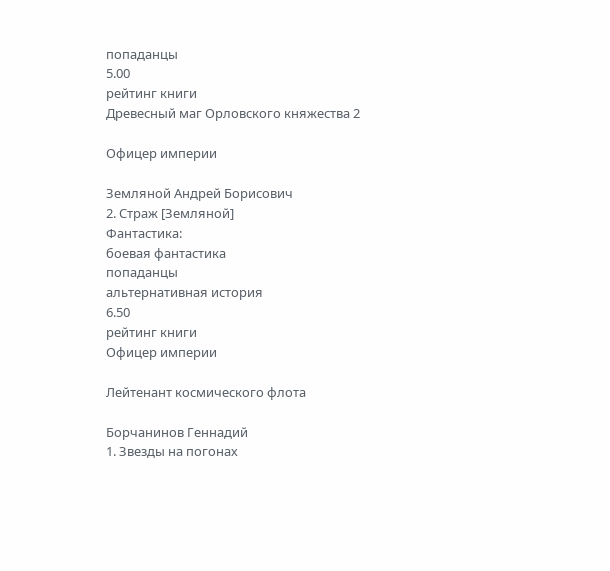попаданцы
5.00
рейтинг книги
Древесный маг Орловского княжества 2

Офицер империи

Земляной Андрей Борисович
2. Страж [Земляной]
Фантастика:
боевая фантастика
попаданцы
альтернативная история
6.50
рейтинг книги
Офицер империи

Лейтенант космического флота

Борчанинов Геннадий
1. Звезды на погонах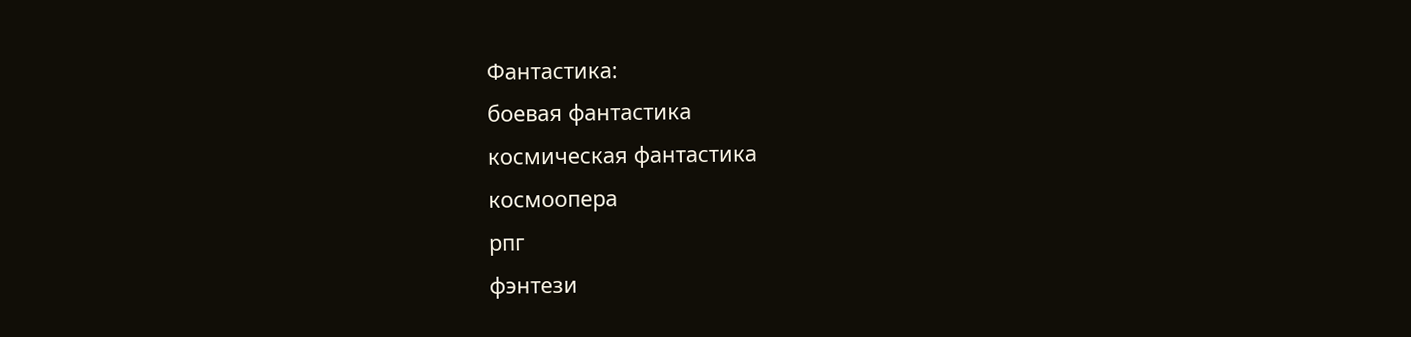Фантастика:
боевая фантастика
космическая фантастика
космоопера
рпг
фэнтези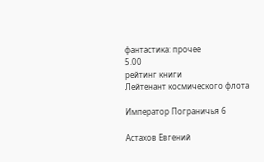фантастика: прочее
5.00
рейтинг книги
Лейтенант космического флота

Император Пограничья 6

Астахов Евгений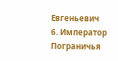Евгеньевич
6. Император Пограничья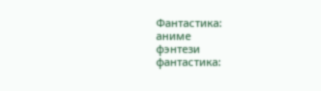Фантастика:
аниме
фэнтези
фантастика: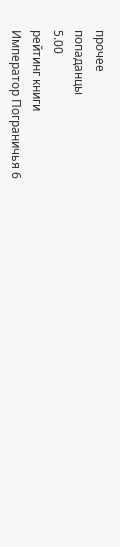прочее
попаданцы
5.00
рейтинг книги
Император Пограничья 6